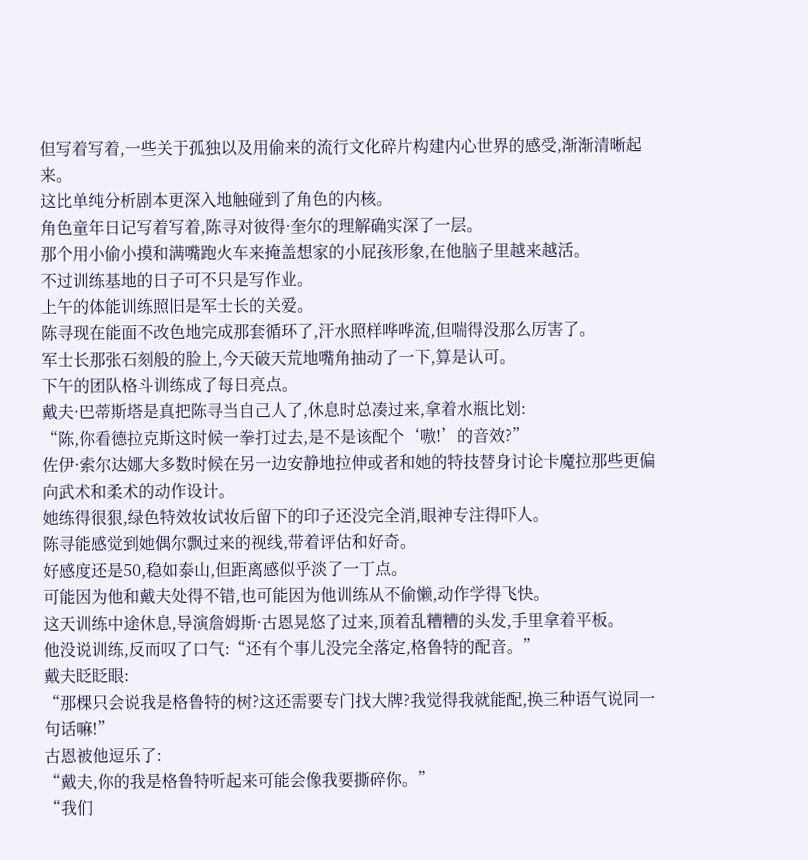但写着写着,一些关于孤独以及用偷来的流行文化碎片构建内心世界的感受,渐渐清晰起来。
这比单纯分析剧本更深入地触碰到了角色的内核。
角色童年日记写着写着,陈寻对彼得·奎尔的理解确实深了一层。
那个用小偷小摸和满嘴跑火车来掩盖想家的小屁孩形象,在他脑子里越来越活。
不过训练基地的日子可不只是写作业。
上午的体能训练照旧是军士长的关爱。
陈寻现在能面不改色地完成那套循环了,汗水照样哗哗流,但喘得没那么厉害了。
军士长那张石刻般的脸上,今天破天荒地嘴角抽动了一下,算是认可。
下午的团队格斗训练成了每日亮点。
戴夫·巴蒂斯塔是真把陈寻当自己人了,休息时总凑过来,拿着水瓶比划:
“陈,你看德拉克斯这时候一拳打过去,是不是该配个‘嗷!’的音效?”
佐伊·索尔达娜大多数时候在另一边安静地拉伸或者和她的特技替身讨论卡魔拉那些更偏向武术和柔术的动作设计。
她练得很狠,绿色特效妆试妆后留下的印子还没完全消,眼神专注得吓人。
陈寻能感觉到她偶尔飘过来的视线,带着评估和好奇。
好感度还是50,稳如泰山,但距离感似乎淡了一丁点。
可能因为他和戴夫处得不错,也可能因为他训练从不偷懒,动作学得飞快。
这天训练中途休息,导演詹姆斯·古恩晃悠了过来,顶着乱糟糟的头发,手里拿着平板。
他没说训练,反而叹了口气:“还有个事儿没完全落定,格鲁特的配音。”
戴夫眨眨眼:
“那棵只会说我是格鲁特的树?这还需要专门找大牌?我觉得我就能配,换三种语气说同一句话嘛!”
古恩被他逗乐了:
“戴夫,你的我是格鲁特听起来可能会像我要撕碎你。”
“我们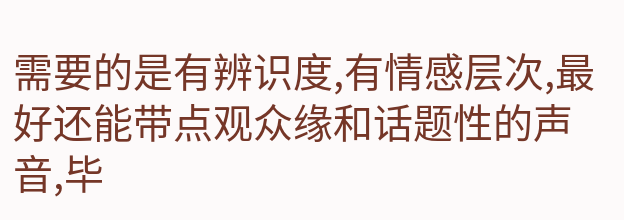需要的是有辨识度,有情感层次,最好还能带点观众缘和话题性的声音,毕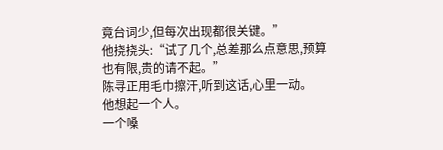竟台词少,但每次出现都很关键。”
他挠挠头:“试了几个,总差那么点意思,预算也有限,贵的请不起。”
陈寻正用毛巾擦汗,听到这话,心里一动。
他想起一个人。
一个嗓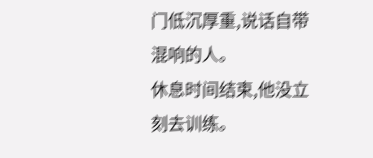门低沉厚重,说话自带混响的人。
休息时间结束,他没立刻去训练。